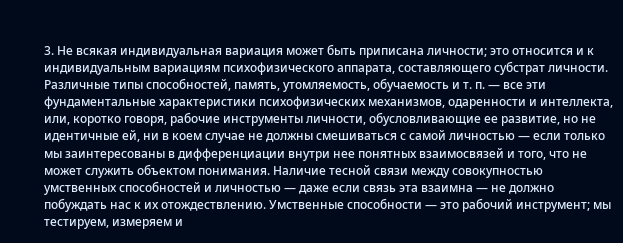3. Не всякая индивидуальная вариация может быть приписана личности; это относится и к индивидуальным вариациям психофизического аппарата, составляющего субстрат личности. Различные типы способностей, память, утомляемость, обучаемость и т. п. — все эти фундаментальные характеристики психофизических механизмов, одаренности и интеллекта, или, коротко говоря, рабочие инструменты личности, обусловливающие ее развитие, но не идентичные ей, ни в коем случае не должны смешиваться с самой личностью — если только мы заинтересованы в дифференциации внутри нее понятных взаимосвязей и того, что не может служить объектом понимания. Наличие тесной связи между совокупностью умственных способностей и личностью — даже если связь эта взаимна — не должно побуждать нас к их отождествлению. Умственные способности — это рабочий инструмент; мы тестируем, измеряем и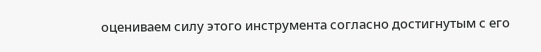оцениваем силу этого инструмента согласно достигнутым с его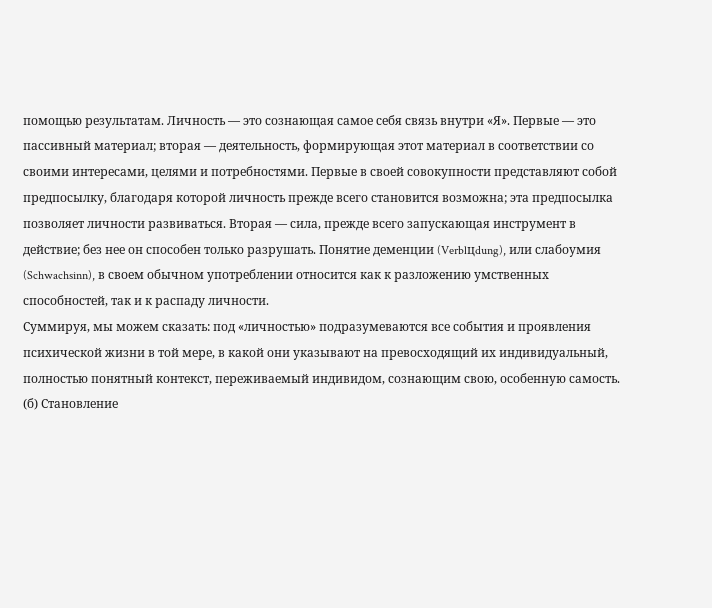помощью результатам. Личность — это сознающая самое себя связь внутри «Я». Первые — это пассивный материал; вторая — деятельность, формирующая этот материал в соответствии со своими интересами, целями и потребностями. Первые в своей совокупности представляют собой предпосылку, благодаря которой личность прежде всего становится возможна; эта предпосылка позволяет личности развиваться. Вторая — сила, прежде всего запускающая инструмент в действие; без нее он способен только разрушать. Понятие деменции (Verblцdung), или слабоумия (Schwachsinn), в своем обычном употреблении относится как к разложению умственных способностей, так и к распаду личности.
Суммируя, мы можем сказать: под «личностью» подразумеваются все события и проявления психической жизни в той мере, в какой они указывают на превосходящий их индивидуальный, полностью понятный контекст, переживаемый индивидом, сознающим свою, особенную самость.
(б) Становление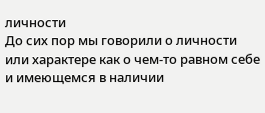личности
До сих пор мы говорили о личности или характере как о чем-то равном себе и имеющемся в наличии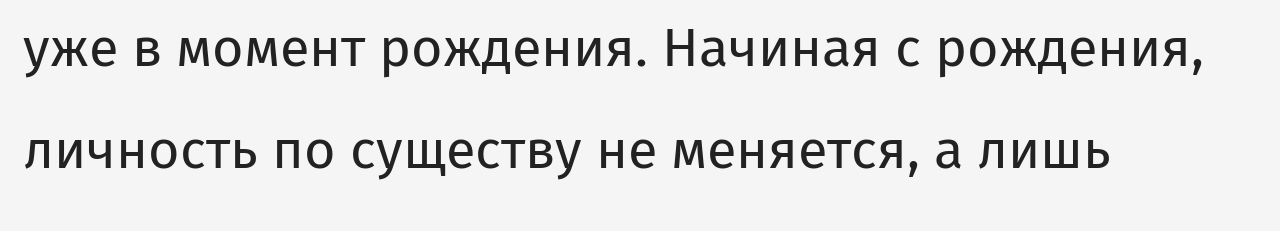уже в момент рождения. Начиная с рождения, личность по существу не меняется, а лишь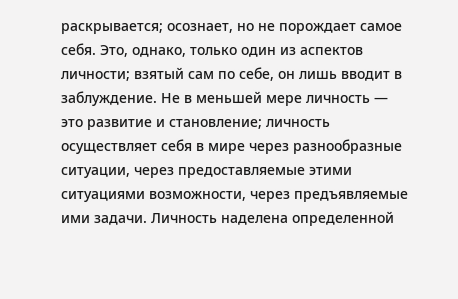раскрывается; осознает, но не порождает самое себя. Это, однако, только один из аспектов личности; взятый сам по себе, он лишь вводит в заблуждение. Не в меньшей мере личность — это развитие и становление; личность осуществляет себя в мире через разнообразные ситуации, через предоставляемые этими ситуациями возможности, через предъявляемые ими задачи. Личность наделена определенной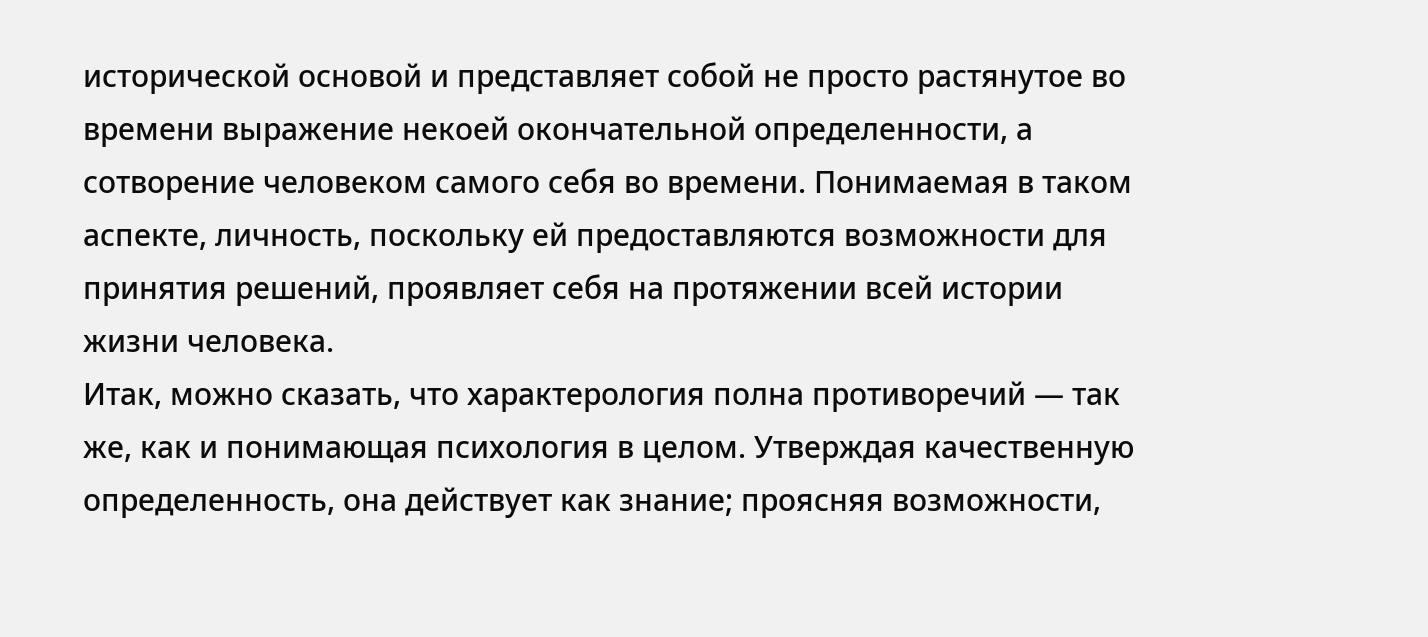исторической основой и представляет собой не просто растянутое во времени выражение некоей окончательной определенности, а сотворение человеком самого себя во времени. Понимаемая в таком аспекте, личность, поскольку ей предоставляются возможности для принятия решений, проявляет себя на протяжении всей истории жизни человека.
Итак, можно сказать, что характерология полна противоречий — так же, как и понимающая психология в целом. Утверждая качественную определенность, она действует как знание; проясняя возможности,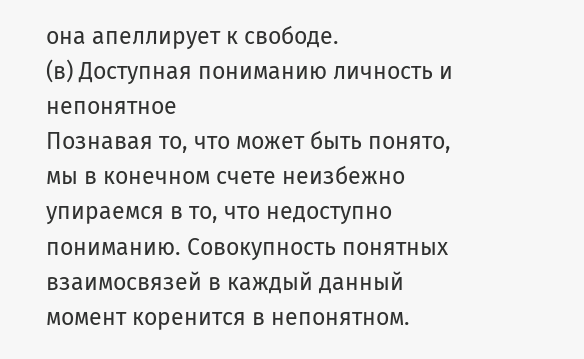она апеллирует к свободе.
(в) Доступная пониманию личность и непонятное
Познавая то, что может быть понято, мы в конечном счете неизбежно упираемся в то, что недоступно пониманию. Совокупность понятных взаимосвязей в каждый данный момент коренится в непонятном.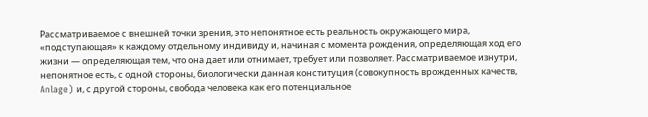Рассматриваемое с внешней точки зрения, это непонятное есть реальность окружающего мира, «подступающая» к каждому отдельному индивиду и, начиная с момента рождения, определяющая ход его жизни — определяющая тем, что она дает или отнимает, требует или позволяет. Рассматриваемое изнутри, непонятное есть, с одной стороны, биологически данная конституция (совокупность врожденных качеств, Anlage) и, с другой стороны, свобода человека как его потенциальное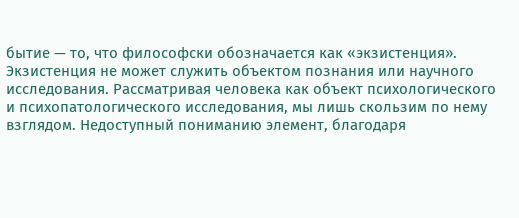бытие — то, что философски обозначается как «экзистенция». Экзистенция не может служить объектом познания или научного исследования. Рассматривая человека как объект психологического и психопатологического исследования, мы лишь скользим по нему взглядом. Недоступный пониманию элемент, благодаря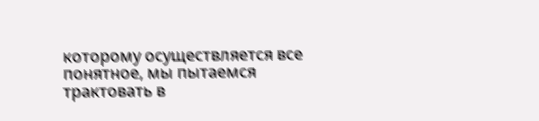которому осуществляется все понятное, мы пытаемся трактовать в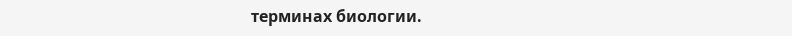терминах биологии.